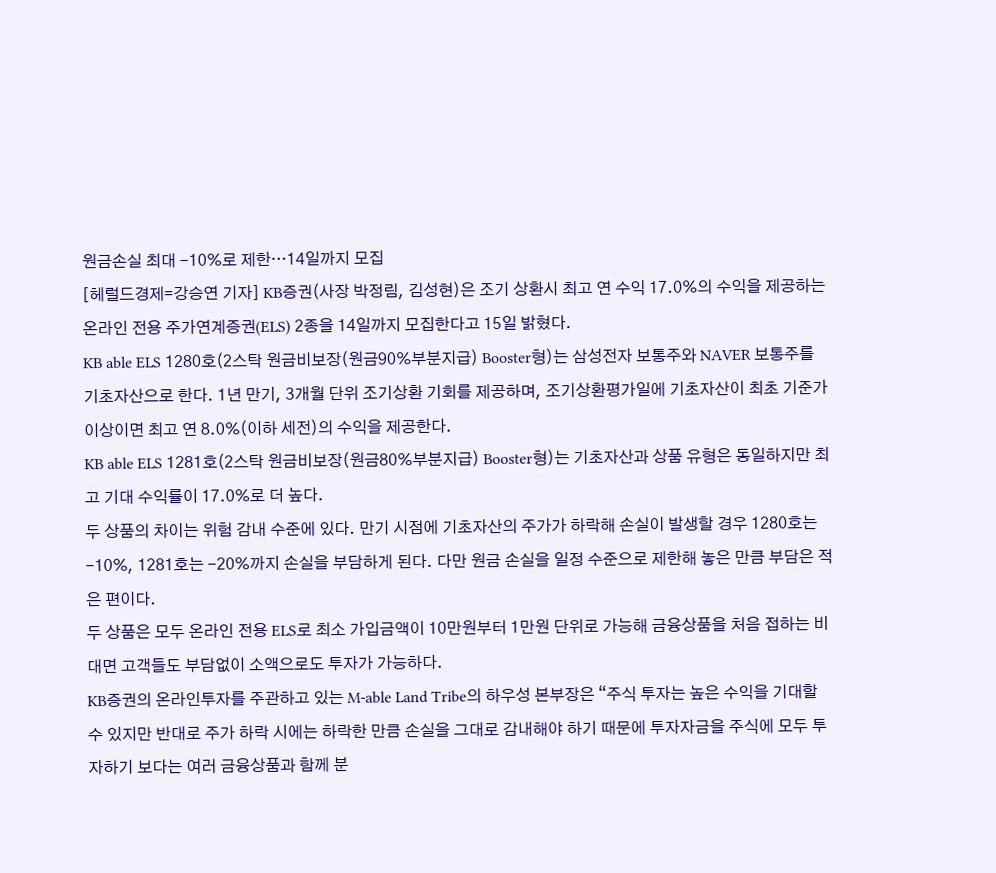원금손실 최대 -10%로 제한…14일까지 모집
[헤럴드경제=강승연 기자] KB증권(사장 박정림, 김성현)은 조기 상환시 최고 연 수익 17.0%의 수익을 제공하는 온라인 전용 주가연계증권(ELS) 2종을 14일까지 모집한다고 15일 밝혔다.
KB able ELS 1280호(2스탁 원금비보장(원금90%부분지급) Booster형)는 삼성전자 보통주와 NAVER 보통주를 기초자산으로 한다. 1년 만기, 3개월 단위 조기상환 기회를 제공하며, 조기상환평가일에 기초자산이 최초 기준가 이상이면 최고 연 8.0%(이하 세전)의 수익을 제공한다.
KB able ELS 1281호(2스탁 원금비보장(원금80%부분지급) Booster형)는 기초자산과 상품 유형은 동일하지만 최고 기대 수익률이 17.0%로 더 높다.
두 상품의 차이는 위험 감내 수준에 있다. 만기 시점에 기초자산의 주가가 하락해 손실이 발생할 경우 1280호는 -10%, 1281호는 -20%까지 손실을 부담하게 된다. 다만 원금 손실을 일정 수준으로 제한해 놓은 만큼 부담은 적은 편이다.
두 상품은 모두 온라인 전용 ELS로 최소 가입금액이 10만원부터 1만원 단위로 가능해 금융상품을 처음 접하는 비대면 고객들도 부담없이 소액으로도 투자가 가능하다.
KB증권의 온라인투자를 주관하고 있는 M-able Land Tribe의 하우성 본부장은 “주식 투자는 높은 수익을 기대할 수 있지만 반대로 주가 하락 시에는 하락한 만큼 손실을 그대로 감내해야 하기 때문에 투자자금을 주식에 모두 투자하기 보다는 여러 금융상품과 함께 분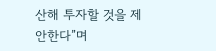산해 투자할 것을 제안한다”며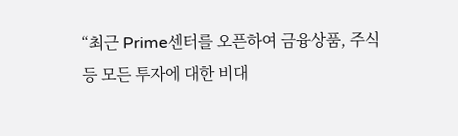“최근 Prime센터를 오픈하여 금융상품, 주식 등 모든 투자에 대한 비대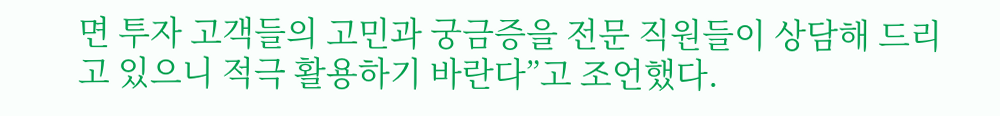면 투자 고객들의 고민과 궁금증을 전문 직원들이 상담해 드리고 있으니 적극 활용하기 바란다”고 조언했다.